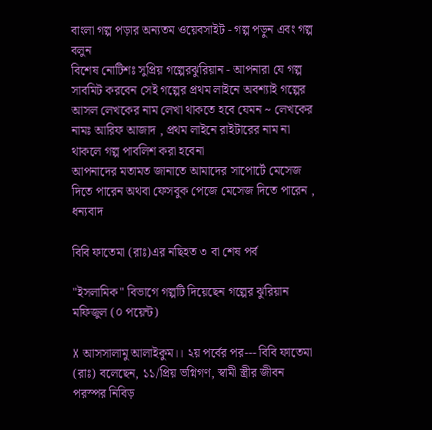বাংলা গল্প পড়ার অন্যতম ওয়েবসাইট - গল্প পড়ুন এবং গল্প বলুন
বিশেষ নোটিশঃ সুপ্রিয় গল্পেরঝুরিয়ান - আপনারা যে গল্প সাবমিট করবেন সেই গল্পের প্রথম লাইনে অবশ্যাই গল্পের আসল লেখকের নাম লেখা থাকতে হবে যেমন ~ লেখকের নামঃ আরিফ আজাদ , প্রথম লাইনে রাইটারের নাম না থাকলে গল্প পাবলিশ করা হবেনা
আপনাদের মতামত জানাতে আমাদের সাপোর্টে মেসেজ দিতে পারেন অথবা ফেসবুক পেজে মেসেজ দিতে পারেন , ধন্যবাদ

বিবি ফাতেমা (রাঃ)এর নছিহত ৩ বা শেষ পর্ব

"ইসলামিক" বিভাগে গল্পটি দিয়েছেন গল্পের ঝুরিয়ান মফিজুল (০ পয়েন্ট)

X আসসালামু আলাইকুম।। ২য় পর্বের পর--- বিবি ফাতেমা (রাঃ) বলেছেন, ১১/প্রিয় ভগ্নিগণ, স্বামী স্ত্রীর জীবন পরস্পর নিবিড়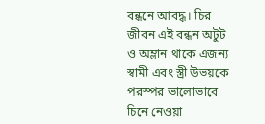বন্ধনে আবদ্ধ। চির জীবন এই বন্ধন অটুট ও অম্লান থাকে এজন্য স্বামী এবং স্ত্রী উভয়কে পরস্পর ভালোভাবে চিনে নেওয়া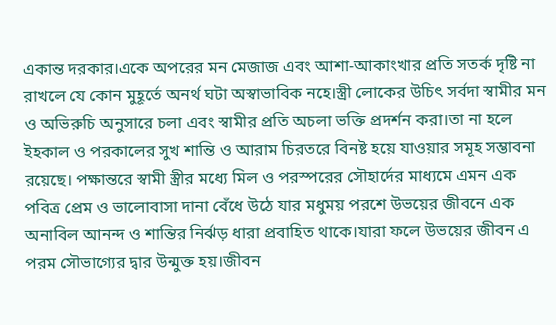একান্ত দরকার।একে অপরের মন মেজাজ এবং আশা-আকাংখার প্রতি সতর্ক দৃষ্টি না রাখলে যে কোন মুহূর্তে অনর্থ ঘটা অস্বাভাবিক নহে।স্ত্রী লোকের উচিৎ সর্বদা স্বামীর মন ও অভিরুচি অনুসারে চলা এবং স্বামীর প্রতি অচলা ভক্তি প্রদর্শন করা।তা না হলে ইহকাল ও পরকালের সুখ শান্তি ও আরাম চিরতরে বিনষ্ট হয়ে যাওয়ার সমূহ সম্ভাবনা রয়েছে। পক্ষান্তরে স্বামী স্ত্রীর মধ্যে মিল ও পরস্পরের সৌহার্দের মাধ্যমে এমন এক পবিত্র প্রেম ও ভালোবাসা দানা বেঁধে উঠে যার মধুময় পরশে উভয়ের জীবনে এক অনাবিল আনন্দ ও শান্তির নির্ঝড় ধারা প্রবাহিত থাকে।যারা ফলে উভয়ের জীবন এ পরম সৌভাগ্যের দ্বার উন্মুক্ত হয়।জীবন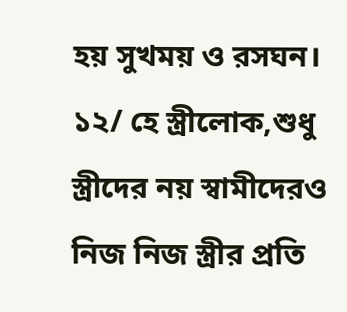হয় সুখময় ও রসঘন। ১২/ হে স্ত্রীলোক,শুধু স্ত্রীদের নয় স্বামীদেরও নিজ নিজ স্ত্রীর প্রতি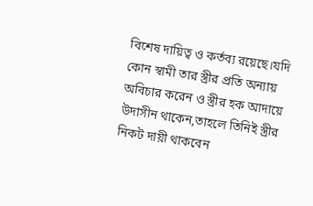বিশেষ দায়িত্ব ও কর্তব্য রয়েছে।যদি কোন স্বামী তার স্ত্রীর প্রতি অন্যায় অবিচার করেন ও স্ত্রীর হক আদায়ে উদাসীন থাকেন,তাহলে তিনিই স্ত্রীর নিকট দায়ী থাকবেন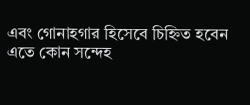এবং গোনাহগার হিসেবে চিহ্নিত হবেন এতে কোন সন্দেহ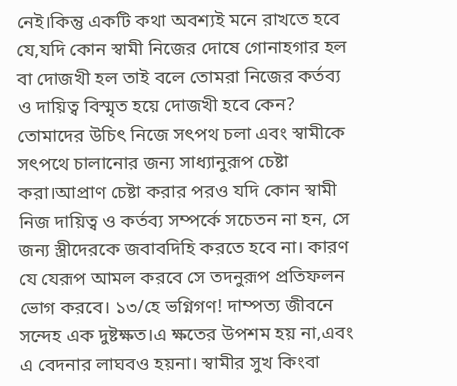নেই।কিন্তু একটি কথা অবশ্যই মনে রাখতে হবে যে,যদি কোন স্বামী নিজের দোষে গোনাহগার হল বা দোজখী হল তাই বলে তোমরা নিজের কর্তব্য ও দায়িত্ব বিস্মৃত হয়ে দোজখী হবে কেন? তোমাদের উচিৎ নিজে সৎপথ চলা এবং স্বামীকে সৎপথে চালানোর জন্য সাধ্যানুরূপ চেষ্টা করা।আপ্রাণ চেষ্টা করার পরও যদি কোন স্বামী নিজ দায়িত্ব ও কর্তব্য সম্পর্কে সচেতন না হন, সে জন্য স্ত্রীদেরকে জবাবদিহি করতে হবে না। কারণ যে যেরূপ আমল করবে সে তদনুরূপ প্রতিফলন ভোগ করবে। ১৩/হে ভগ্নিগণ! দাম্পত্য জীবনে সন্দেহ এক দুষ্টক্ষত।এ ক্ষতের উপশম হয় না,এবং এ বেদনার লাঘবও হয়না। স্বামীর সুখ কিংবা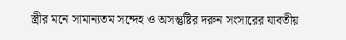স্ত্রীর মনে সামান্যতম সন্দেহ ও অসন্তুষ্টির দরুন সংসারের যাবতীয়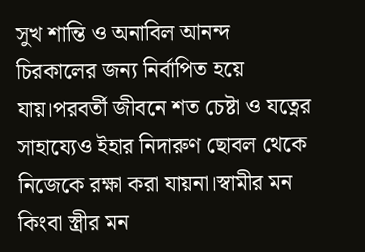সুখ শান্তি ও অনাবিল আনন্দ চিরকালের জন্য নির্বাপিত হয়ে যায়।পরবর্তী জীবনে শত চেষ্টা ও যত্নের সাহায্যেও ইহার নিদারুণ ছোবল থেকে নিজেকে রক্ষা করা যায়না।স্বামীর মন কিংবা স্ত্রীর মন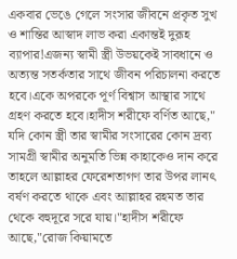একবার ভেঙে গেলে সংসার জীবনে প্রকৃত সুখ ও শান্তির আস্বাদ লাভ করা একান্তই দুরূহ ব্যাপার!এজন্য স্বামী স্ত্রী উভয়কেই সাবধানে ও অত্যন্ত সতর্কতার সাথে জীবন পরিচালনা করতে হবে।একে অপরকে পূর্ণ বিশ্বাস আস্থার সাথে গ্রহণ করতে হবে।হাদীস শরীফে বর্ণিত আছে," যদি কোন স্ত্রী তার স্বামীর সংসারের কোন দ্রব্য সামগ্রী স্বামীর অনুমতি ভিন্ন কাহাকেও দান করে তাহলে আল্লাহর ফেরেশতাগণ তার উপর লানৎ বর্ষণ করতে থাকে এবং আল্লাহর রহমত তার থেকে বহুদূরে সরে যায়।"হাদীস শরীফে আছে,"রোজ কিয়ামতে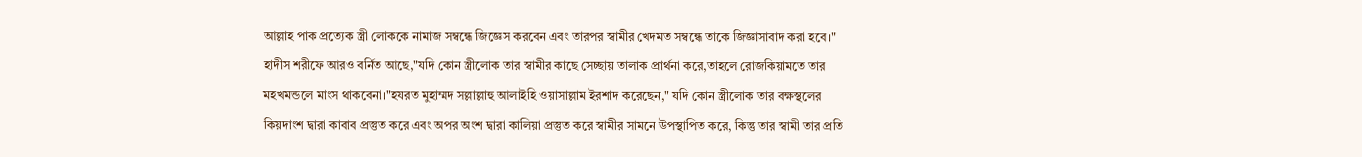আল্লাহ পাক প্রত্যেক স্ত্রী লোককে নামাজ সম্বন্ধে জিজ্ঞেস করবেন এবং তারপর স্বামীর খেদমত সম্বন্ধে তাকে জিজ্ঞাসাবাদ করা হবে।" হাদীস শরীফে আরও বর্নিত আছে,"যদি কোন স্ত্রীলোক তার স্বামীর কাছে সেচ্ছায় তালাক প্রার্থনা করে,তাহলে রোজকিয়ামতে তার মহখমন্ডলে মাংস থাকবেনা।"হযরত মুহাম্মদ সল্লাল্লাহু আলাইহি ওয়াসাল্লাম ইরশাদ করেছেন," যদি কোন স্ত্রীলোক তার বক্ষস্থলের কিয়দাংশ দ্বারা কাবাব প্রস্তুত করে এবং অপর অংশ দ্বারা কালিয়া প্রস্তুত করে স্বামীর সামনে উপস্থাপিত করে, কিন্তু তার স্বামী তার প্রতি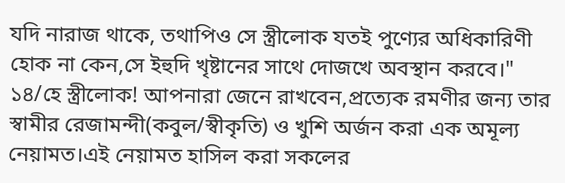যদি নারাজ থাকে, তথাপিও সে স্ত্রীলোক যতই পুণ্যের অধিকারিণী হোক না কেন,সে ইহুদি খৃষ্টানের সাথে দোজখে অবস্থান করবে।" ১৪/হে স্ত্রীলোক! আপনারা জেনে রাখবেন,প্রত্যেক রমণীর জন্য তার স্বামীর রেজামন্দী(কবুল/স্বীকৃতি) ও খুশি অর্জন করা এক অমূল্য নেয়ামত।এই নেয়ামত হাসিল করা সকলের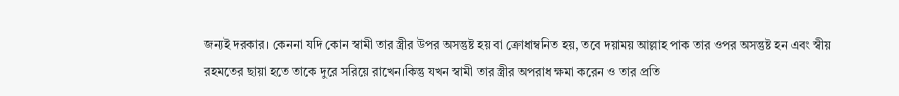জন্যই দরকার। কেননা যদি কোন স্বামী তার স্ত্রীর উপর অসন্তুষ্ট হয় বা ক্রোধাম্বনিত হয়, তবে দয়াময় আল্লাহ পাক তার ওপর অসন্তুষ্ট হন এবং স্বীয় রহমতের ছায়া হতে তাকে দুরে সরিয়ে রাখেন।কিন্তু যখন স্বামী তার স্ত্রীর অপরাধ ক্ষমা করেন ও তার প্রতি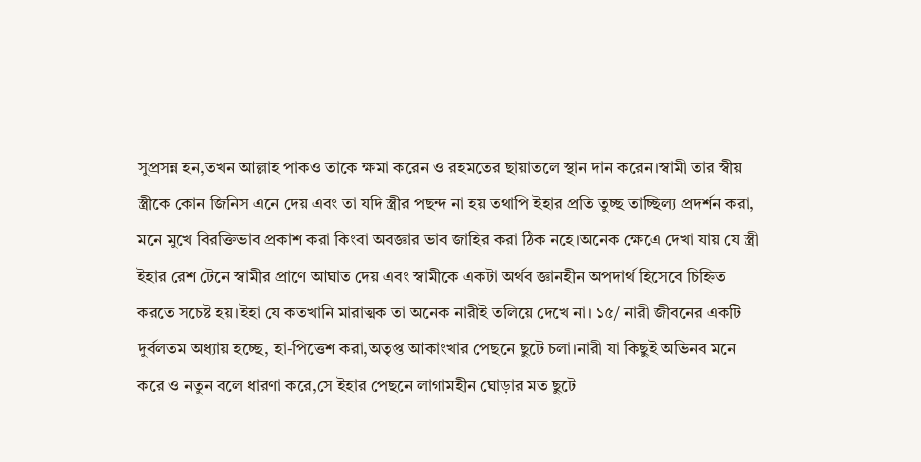সুপ্রসন্ন হন,তখন আল্লাহ পাকও তাকে ক্ষমা করেন ও রহমতের ছায়াতলে স্থান দান করেন।স্বামী তার স্বীয় স্ত্রীকে কোন জিনিস এনে দেয় এবং তা যদি স্ত্রীর পছন্দ না হয় তথাপি ইহার প্রতি তুচ্ছ তাচ্ছিল্য প্রদর্শন করা, মনে মুখে বিরক্তিভাব প্রকাশ করা কিংবা অবজ্ঞার ভাব জাহির করা ঠিক নহে।অনেক ক্ষেএে দেখা যায় যে স্ত্রী ইহার রেশ টেনে স্বামীর প্রাণে আঘাত দেয় এবং স্বামীকে একটা অর্থব জ্ঞানহীন অপদার্থ হিসেবে চিহ্নিত করতে সচেষ্ট হয়।ইহা যে কতখানি মারাত্মক তা অনেক নারীই তলিয়ে দেখে না। ১৫/ নারী জীবনের একটি দুর্বলতম অধ্যায় হচ্ছে, হা-পিত্তেশ করা,অতৃপ্ত আকাংখার পেছনে ছুটে চলা।নারী যা কিছুই অভিনব মনে করে ও নতুন বলে ধারণা করে,সে ইহার পেছনে লাগামহীন ঘোড়ার মত ছুটে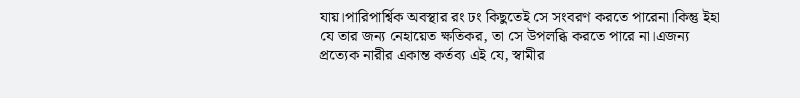যায়।পারিপার্শ্বিক অবস্থার রং ঢং কিছুতেই সে সংবরণ করতে পারেনা।কিন্তু ইহা যে তার জন্য নেহায়েত ক্ষতিকর, তা সে উপলব্ধি করতে পারে না।এজন্য প্রত্যেক নারীর একান্ত কর্তব্য এই যে, স্বামীর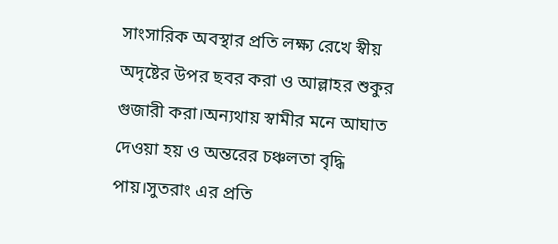সাংসারিক অবস্থার প্রতি লক্ষ্য রেখে স্বীয় অদৃষ্টের উপর ছবর করা ও আল্লাহর শুকুর গুজারী করা।অন্যথায় স্বামীর মনে আঘাত দেওয়া হয় ও অন্তরের চঞ্চলতা বৃদ্ধি পায়।সুতরাং এর প্রতি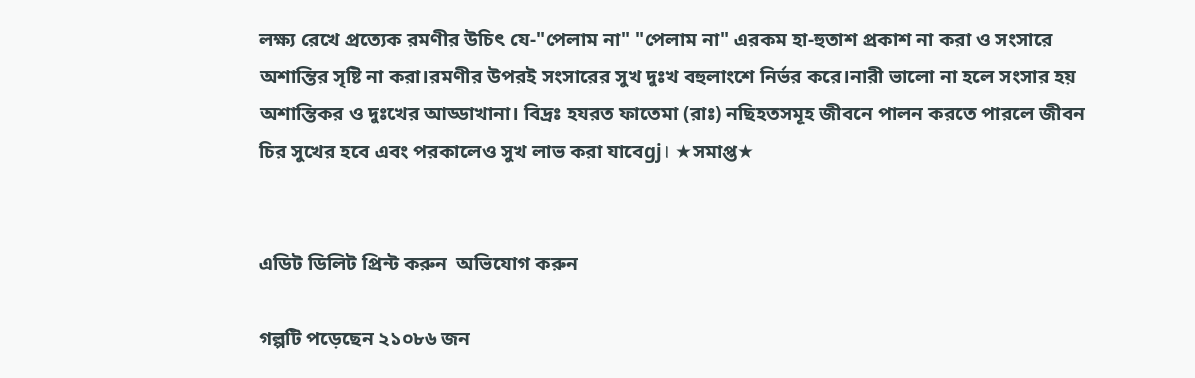লক্ষ্য রেখে প্রত্যেক রমণীর উচিৎ যে-"পেলাম না" "পেলাম না" এরকম হা-হুতাশ প্রকাশ না করা ও সংসারে অশান্তির সৃষ্টি না করা।রমণীর উপরই সংসারের সুখ দুঃখ বহুলাংশে নির্ভর করে।নারী ভালো না হলে সংসার হয় অশান্তিকর ও দুঃখের আড্ডাখানা। বিদ্রঃ হযরত ফাতেমা (রাঃ) নছিহতসমূহ জীবনে পালন করতে পারলে জীবন চির সুখের হবে এবং পরকালেও সুখ লাভ করা যাবেgj। ★সমাপ্ত★


এডিট ডিলিট প্রিন্ট করুন  অভিযোগ করুন

গল্পটি পড়েছেন ২১০৮৬ জন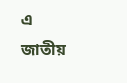এ জাতীয়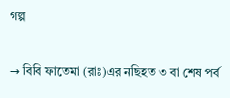গল্প

→ বিবি ফাতেমা (রাঃ)এর নছিহত ৩ বা শেষ পর্ব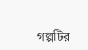গল্পটির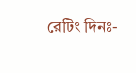রেটিং দিনঃ-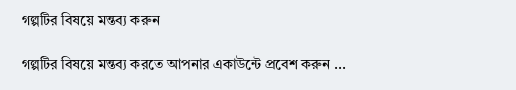গল্পটির বিষয়ে মন্তব্য করুন

গল্পটির বিষয়ে মন্তব্য করতে আপনার একাউন্টে প্রবেশ করুন ...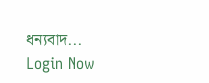ধন্যবাদ... Login Now